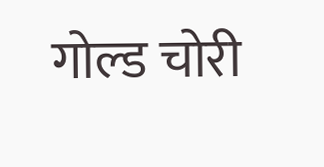गोल्ड चोरी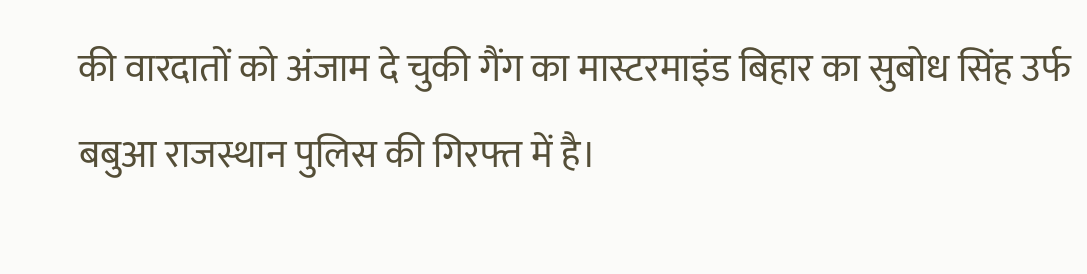की वारदातों को अंजाम दे चुकी गैंग का मास्टरमाइंड बिहार का सुबोध सिंह उर्फ बबुआ राजस्थान पुलिस की गिरफ्त में है।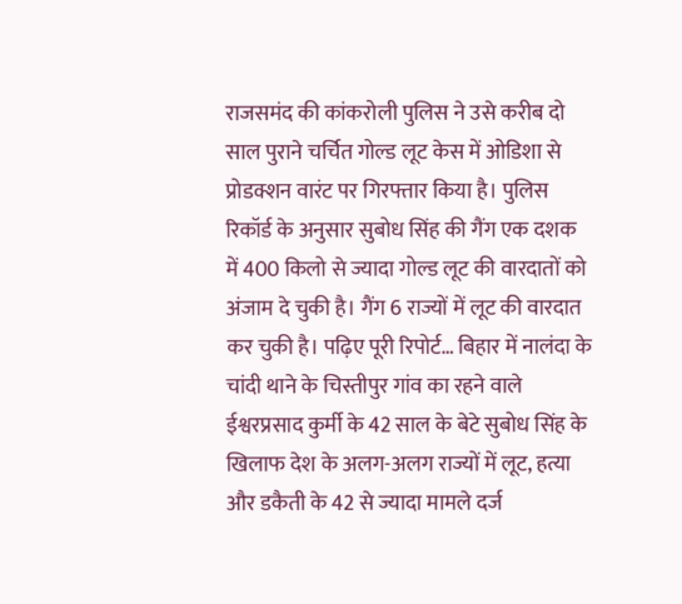राजसमंद की कांकरोली पुलिस ने उसे करीब दो साल पुराने चर्चित गोल्ड लूट केस में ओडिशा से प्रोडक्शन वारंट पर गिरफ्तार किया है। पुलिस रिकॉर्ड के अनुसार सुबोध सिंह की गैंग एक दशक में 400 किलो से ज्यादा गोल्ड लूट की वारदातों को अंजाम दे चुकी है। गैंग 6 राज्यों में लूट की वारदात कर चुकी है। पढ़िए पूरी रिपोर्ट… बिहार में नालंदा के चांदी थाने के चिस्तीपुर गांव का रहने वाले ईश्वरप्रसाद कुर्मी के 42 साल के बेटे सुबोध सिंह के खिलाफ देश के अलग-अलग राज्यों में लूट, हत्या और डकैती के 42 से ज्यादा मामले दर्ज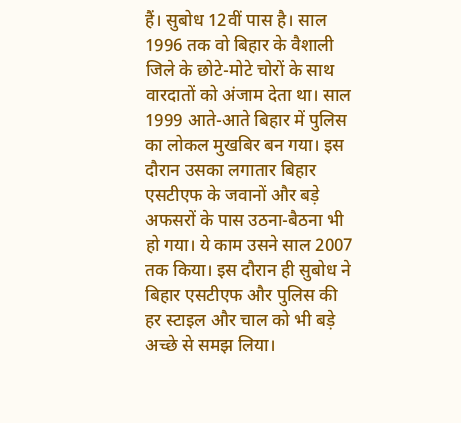हैं। सुबोध 12वीं पास है। साल 1996 तक वो बिहार के वैशाली जिले के छोटे-मोटे चोरों के साथ वारदातों को अंजाम देता था। साल 1999 आते-आते बिहार में पुलिस का लोकल मुखबिर बन गया। इस दौरान उसका लगातार बिहार एसटीएफ के जवानों और बड़े अफसरों के पास उठना-बैठना भी हो गया। ये काम उसने साल 2007 तक किया। इस दौरान ही सुबोध ने बिहार एसटीएफ और पुलिस की हर स्टाइल और चाल को भी बड़े अच्छे से समझ लिया।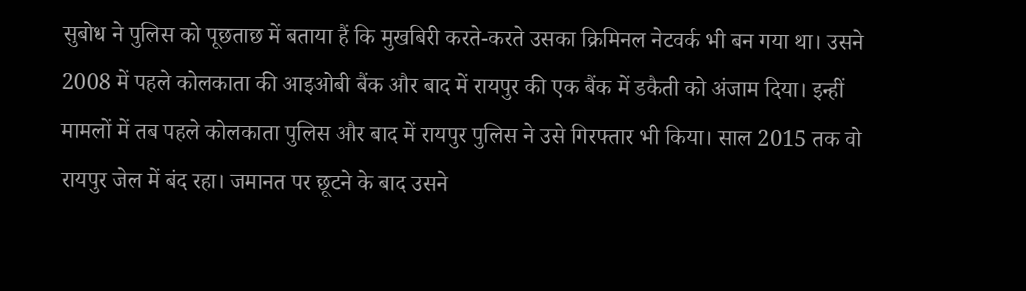सुबोध ने पुलिस को पूछताछ में बताया हैं कि मुखबिरी करते-करते उसका क्रिमिनल नेटवर्क भी बन गया था। उसने 2008 में पहले कोलकाता की आइओबी बैंक और बाद में रायपुर की एक बैंक में डकैती को अंजाम दिया। इन्हीं मामलों में तब पहले कोलकाता पुलिस और बाद में रायपुर पुलिस ने उसे गिरफ्तार भी किया। साल 2015 तक वो रायपुर जेल में बंद रहा। जमानत पर छूटने के बाद उसने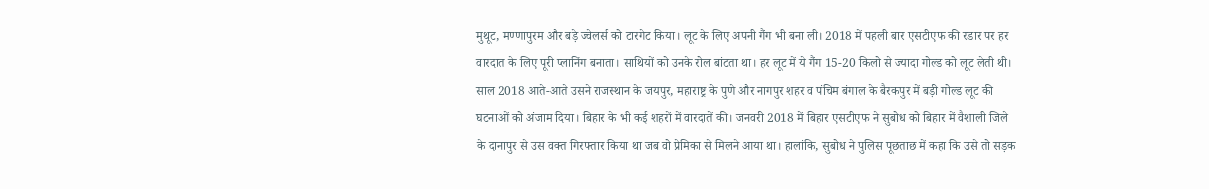मुथूट, मण्णापुरम और बड़े ज्वेलर्स को टारगेट किया। लूट के लिए अपनी गैंग भी बना ली। 2018 में पहली बार एसटीएफ की रडार पर हर वारदात के लिए पूरी प्लानिंग बनाता। साथियों को उनके रोल बांटता था। हर लूट में ये गैंग 15-20 किलो से ज्यादा गोल्ड को लूट लेती थी। साल 2018 आते-आते उसने राजस्थान के जयपुर, महाराष्ट्र के पुणे और नागपुर शहर व पंचिम बंगाल के बैरकपुर में बड़ी गोल्ड लूट की घटनाओं को अंजाम दिया। बिहार के भी कई शहरों में वारदातें की। जनवरी 2018 में बिहार एसटीएफ ने सुबोध को बिहार में वैशाली जिले के दानापुर से उस वक्त गिरफ्तार किया था जब वो प्रेमिका से मिलने आया था। हालांकि, सुबोध ने पुलिस पूछताछ में कहा कि उसे तो सड़क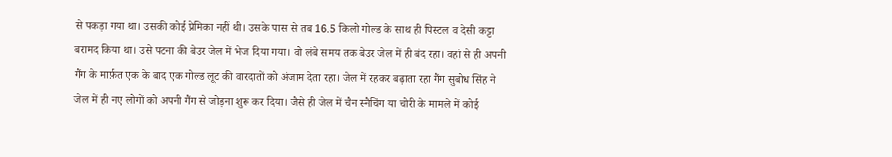से पकड़ा गया था। उसकी कोई प्रेमिका नहीं थी। उसके पास से तब 16.5 किलो गोल्ड के साथ ही पिस्टल व देसी कट्टा बरामद किया था। उसे पटना की बेउर जेल में भेज दिया गया। वो लंबे समय तक बेउर जेल में ही बंद रहा। वहां से ही अपनी गैंग के मार्फ़त एक के बाद एक गोल्ड लूट की वारदातों को अंजाम देता रहा। जेल में रहकर बढ़ाता रहा गैंग सुबोध सिंह ने जेल में ही नए लोगों को अपनी गैंग से जोड़ना शुरू कर दिया। जैसे ही जेल में चैन स्नैचिंग या चोरी के मामले में कोई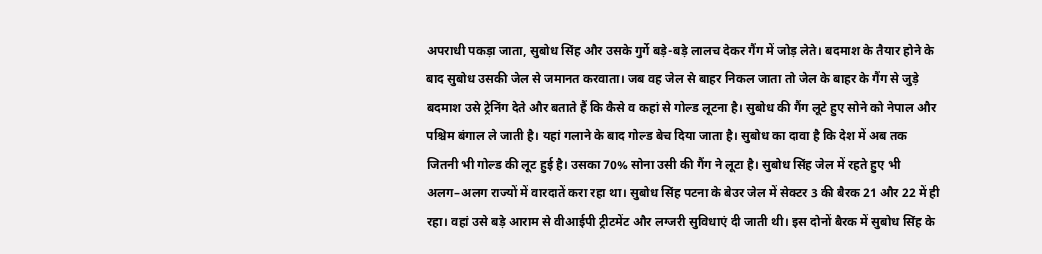अपराधी पकड़ा जाता, सुबोध सिंह और उसके गुर्गे बड़े-बड़े लालच देकर गैंग में जोड़ लेते। बदमाश के तैयार होने के बाद सुबोध उसकी जेल से जमानत करवाता। जब वह जेल से बाहर निकल जाता तो जेल के बाहर के गैंग से जुड़े बदमाश उसे ट्रेनिंग देते और बताते हैं कि कैसे व कहां से गोल्ड लूटना है। सुबोध की गैंग लूटे हुए सोने को नेपाल और पश्चिम बंगाल ले जाती है। यहां गलाने के बाद गोल्ड बेच दिया जाता है। सुबोध का दावा है कि देश में अब तक जितनी भी गोल्ड की लूट हुई है। उसका 70% सोना उसी की गैंग ने लूटा है। सुबोध सिंह जेल में रहते हुए भी अलग–अलग राज्यों में वारदातें करा रहा था। सुबोध सिंह पटना के बेउर जेल में सेक्टर 3 की बैरक 21 और 22 में ही रहा। वहां उसे बड़े आराम से वीआईपी ट्रीटमेंट और लग्जरी सुविधाएं दी जाती थी। इस दोनों बैरक में सुबोध सिंह के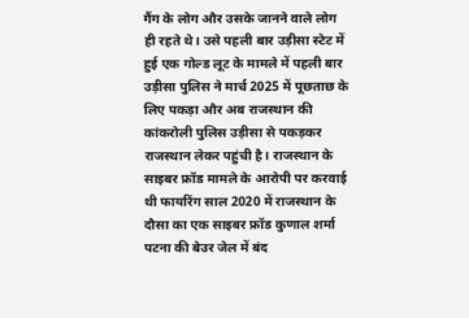गैंग के लोग और उसके जानने वाले लोग ही रहते थे। उसे पहली बार उड़ीसा स्टेट में हुई एक गोल्ड लूट के मामले में पहली बार उड़ीसा पुलिस ने मार्च 2025 में पूछताछ के लिए पकड़ा और अब राजस्थान की कांकरोली पुलिस उड़ीसा से पकड़कर राजस्थान लेकर पहुंची है। राजस्थान के साइबर फ्रॉड मामले के आरोपी पर करवाई थी फायरिंग साल 2020 में राजस्थान के दौसा का एक साइबर फ्रॉड कुणाल शर्मा पटना की बेउर जेल में बंद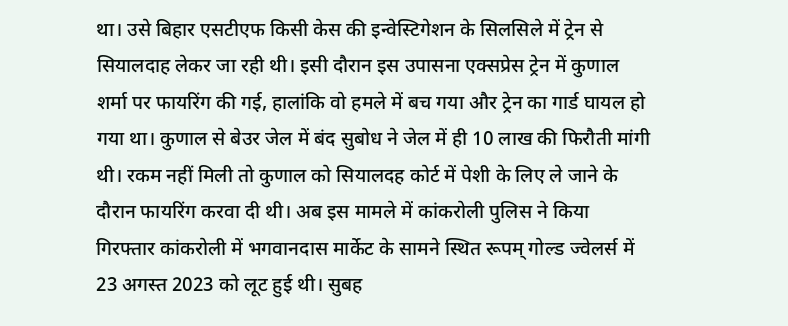था। उसे बिहार एसटीएफ किसी केस की इन्वेस्टिगेशन के सिलसिले में ट्रेन से सियालदाह लेकर जा रही थी। इसी दौरान इस उपासना एक्सप्रेस ट्रेन में कुणाल शर्मा पर फायरिंग की गई, हालांकि वो हमले में बच गया और ट्रेन का गार्ड घायल हो गया था। कुणाल से बेउर जेल में बंद सुबोध ने जेल में ही 10 लाख की फिरौती मांगी थी। रकम नहीं मिली तो कुणाल को सियालदह कोर्ट में पेशी के लिए ले जाने के दौरान फायरिंग करवा दी थी। अब इस मामले में कांकरोली पुलिस ने किया गिरफ्तार कांकरोली में भगवानदास मार्केट के सामने स्थित रूपम् गोल्ड ज्वेलर्स में 23 अगस्त 2023 को लूट हुई थी। सुबह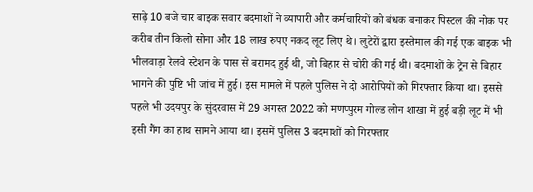साढ़े 10 बजे चार बाइक सवार बदमाशों ने व्यापारी और कर्मचारियों को बंधक बनाकर पिस्टल की नोक पर करीब तीन किलो सोना और 18 लाख रुपए नकद लूट लिए थे। लुटेरों द्वारा इस्तेमाल की गई एक बाइक भी भीलवाड़ा रेलवे स्टेशन के पास से बरामद हुई थी, जो बिहार से चोरी की गई थी। बदमाशों के ट्रेन से बिहार भागने की पुष्टि भी जांच में हुई। इस मामले में पहले पुलिस ने दो आरोपियों को गिरफ्तार किया था। इससे पहले भी उदयपुर के सुंदरवास में 29 अगस्त 2022 को मणप्पुरम गोल्ड लोन शाखा में हुई बड़ी लूट में भी इसी गैंग का हाथ सामने आया था। इसमें पुलिस 3 बदमाशों को गिरफ्तार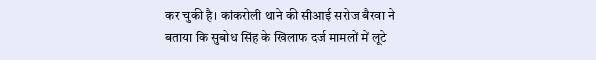कर चुकी है। कांकरोली थाने की सीआई सरोज बैरवा ने बताया कि सुबोध सिंह के खिलाफ दर्ज मामलों में लूटे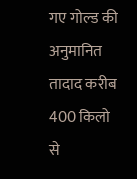गए गोल्ड की अनुमानित तादाद करीब 400 किलो से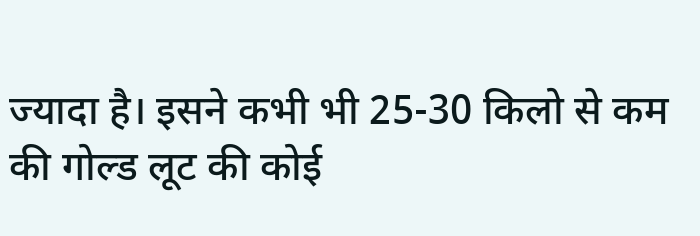ज्यादा है। इसने कभी भी 25-30 किलो से कम की गोल्ड लूट की कोई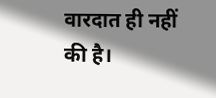वारदात ही नहीं की है।